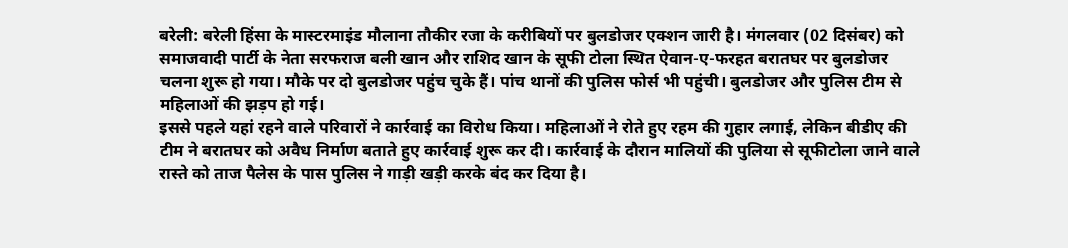बरेली: बरेली हिंसा के मास्टरमाइंड मौलाना तौकीर रजा के करीबियों पर बुलडोजर एक्शन जारी है। मंगलवार (02 दिसंबर) को समाजवादी पार्टी के नेता सरफराज बली खान और राशिद खान के सूफी टोला स्थित ऐवान-ए-फरहत बरातघर पर बुलडोजर चलना शुरू हो गया। मौके पर दो बुलडोजर पहुंच चुके हैं। पांच थानों की पुलिस फोर्स भी पहुंची। बुलडोजर और पुलिस टीम से महिलाओं की झड़प हो गई।
इससे पहले यहां रहने वाले परिवारों ने कार्रवाई का विरोध किया। महिलाओं ने रोते हुए रहम की गुहार लगाई, लेकिन बीडीए की टीम ने बरातघर को अवैध निर्माण बताते हुए कार्रवाई शुरू कर दी। कार्रवाई के दौरान मालियों की पुलिया से सूफीटोला जाने वाले रास्ते को ताज पैलेस के पास पुलिस ने गाड़ी खड़ी करके बंद कर दिया है।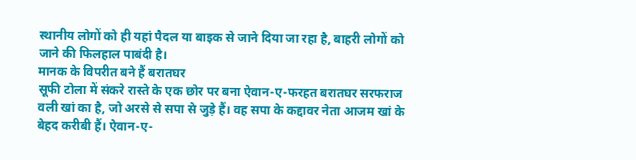स्थानीय लोगों को ही यहां पैदल या बाइक से जाने दिया जा रहा है, बाहरी लोगों को जाने की फिलहाल पाबंदी है।
मानक के विपरीत बने हैं बरातघर
सूफी टोला में संकरे रास्ते के एक छोर पर बना ऐवान-ए-फरहत बरातघर सरफराज वली खां का है, जो अरसे से सपा से जुड़े हैं। वह सपा के कद्दावर नेता आजम खां के बेहद करीबी हैं। ऐवान-ए-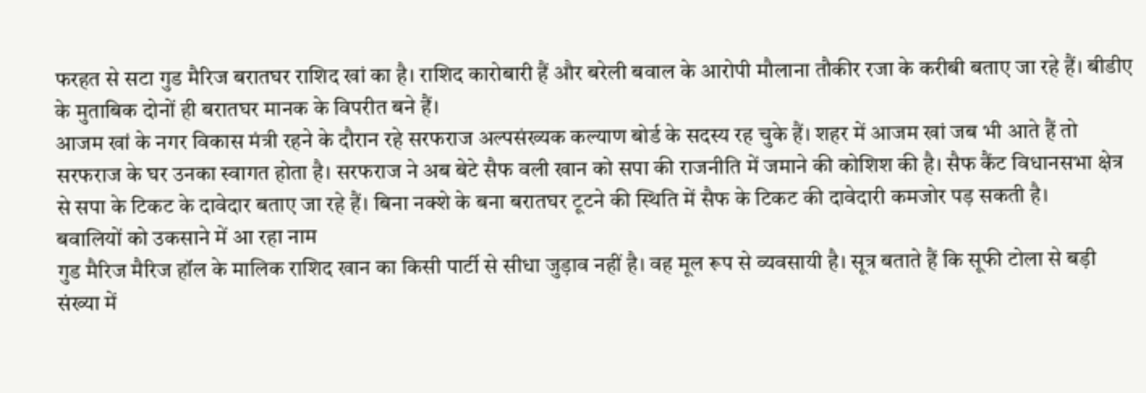फरहत से सटा गुड मैरिज बरातघर राशिद खां का है। राशिद कारोबारी हैं और बरेली बवाल के आरोपी मौलाना तौकीर रजा के करीबी बताए जा रहे हैं। बीडीए के मुताबिक दोनों ही बरातघर मानक के विपरीत बने हैं।
आजम खां के नगर विकास मंत्री रहने के दौरान रहे सरफराज अल्पसंख्यक कल्याण बोर्ड के सदस्य रह चुके हैं। शहर में आजम खां जब भी आते हैं तो सरफराज के घर उनका स्वागत होता है। सरफराज ने अब बेटे सैफ वली खान को सपा की राजनीति में जमाने की कोशिश की है। सैफ कैंट विधानसभा क्षेत्र से सपा के टिकट के दावेदार बताए जा रहे हैं। बिना नक्शे के बना बरातघर टूटने की स्थिति में सैफ के टिकट की दावेदारी कमजोर पड़ सकती है।
बवालियों को उकसाने में आ रहा नाम
गुड मैरिज मैरिज हॉल के मालिक राशिद खान का किसी पार्टी से सीधा जुड़ाव नहीं है। वह मूल रूप से व्यवसायी है। सूत्र बताते हैं कि सूफी टोला से बड़ी संख्या में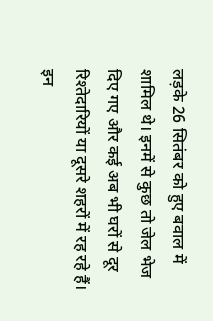लड़के 26 सितंबर को हुए बवाल में शामिल थे। इनमें से कुछ तो जेल भेज दिए गए और कई अब भी घरों से दूर रिश्तेदारियों या दूसरे शहरों में रह रहे हैं। इन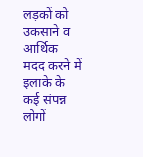लड़कों को उकसाने व आर्थिक मदद करने में इलाके के कई संपन्न लोगों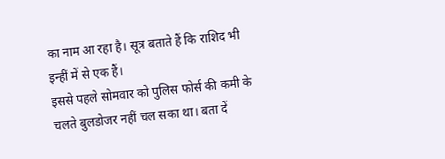का नाम आ रहा है। सूत्र बताते हैं कि राशिद भी इन्हीं में से एक हैं।
इससे पहले सोमवार को पुलिस फोर्स की कमी के चलते बुलडोजर नहीं चल सका था। बता दें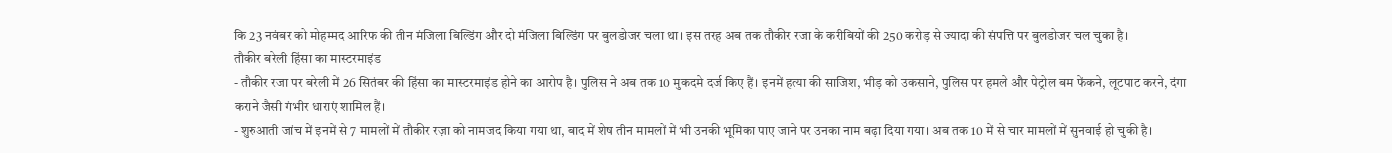कि 23 नवंबर को मोहम्मद आरिफ की तीन मंजिला बिल्डिंग और दो मंजिला बिल्डिंग पर बुलडोजर चला था। इस तरह अब तक तौकीर रजा के करीबियों की 250 करोड़ से ज्यादा की संपत्ति पर बुलडोजर चल चुका है।
तौकीर बरेली हिंसा का मास्टरमाइंड
- तौकीर रजा पर बरेली में 26 सितंबर की हिंसा का मास्टरमाइंड होने का आरोप है। पुलिस ने अब तक 10 मुकदमे दर्ज किए हैं। इनमें हत्या की साजिश, भीड़ को उकसाने, पुलिस पर हमले और पेट्रोल बम फेंकने, लूटपाट करने, दंगा कराने जैसी गंभीर धाराएं शामिल हैं।
- शुरुआती जांच में इनमें से 7 मामलों में तौकीर रज़ा को नामजद किया गया था, बाद में शेष तीन मामलों में भी उनकी भूमिका पाए जाने पर उनका नाम बढ़ा दिया गया। अब तक 10 में से चार मामलों में सुनवाई हो चुकी है।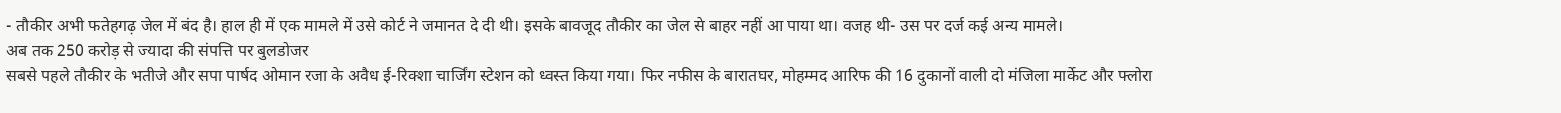- तौकीर अभी फतेहगढ़ जेल में बंद है। हाल ही में एक मामले में उसे कोर्ट ने जमानत दे दी थी। इसके बावजूद तौकीर का जेल से बाहर नहीं आ पाया था। वजह थी- उस पर दर्ज कई अन्य मामले।
अब तक 250 करोड़ से ज्यादा की संपत्ति पर बुलडोजर
सबसे पहले तौकीर के भतीजे और सपा पार्षद ओमान रजा के अवैध ई-रिक्शा चार्जिंग स्टेशन को ध्वस्त किया गया। फिर नफीस के बारातघर, मोहम्मद आरिफ की 16 दुकानों वाली दो मंजिला मार्केट और फ्लोरा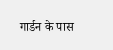गार्डन के पास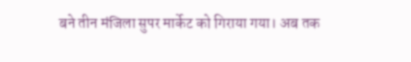बने तीन मंजिला सुपर मार्केट को गिराया गया। अब तक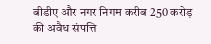बीडीए और नगर निगम करीब 250 करोड़ की अवैध संपत्ति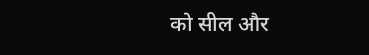को सील और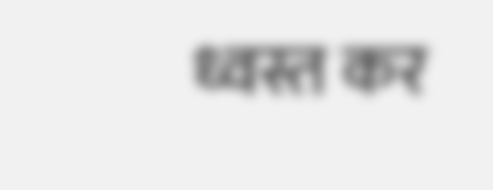ध्वस्त कर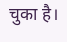चुका है।